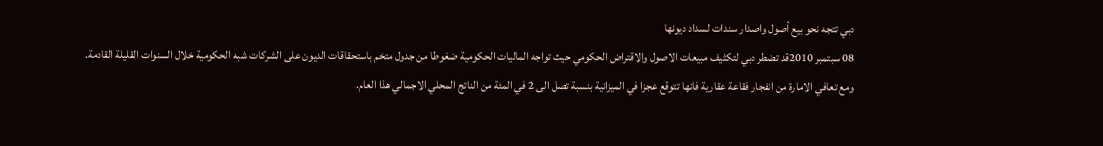دبي تتجه نحو بيع أصول واصدار سندات لسداد ديونها
08 سبتمبر 2010قد تضطر دبي لتكثيف مبيعات الاصول والاقتراض الحكومي حيث تواجه الماليات الحكومية ضغوطا من جدول متخم باستحقاقات الديون على الشركات شبه الحكومية خلال السنوات القليلة القادمة.
ومع تعافي الامارة من انفجار فقاعة عقارية فانها تتوقع عجزا في الميزانية بنسبة تصل الى 2 في المئة من الناتج المحلي الاجمالي هذا العام.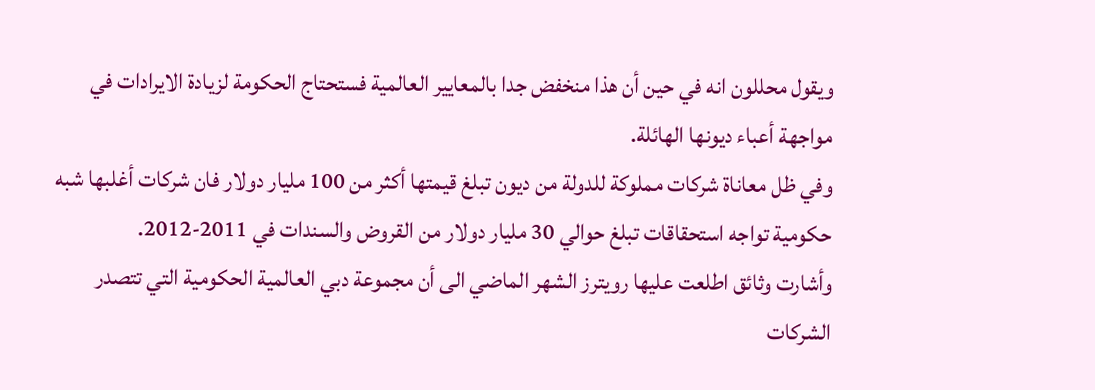ويقول محللون انه في حين أن هذا منخفض جدا بالمعايير العالمية فستحتاج الحكومة لزيادة الايرادات في مواجهة أعباء ديونها الهائلة.
وفي ظل معاناة شركات مملوكة للدولة من ديون تبلغ قيمتها أكثر من 100 مليار دولار فان شركات أغلبها شبه حكومية تواجه استحقاقات تبلغ حوالي 30 مليار دولار من القروض والسندات في 2011-2012.
وأشارت وثائق اطلعت عليها رويترز الشهر الماضي الى أن مجموعة دبي العالمية الحكومية التي تتصدر الشركات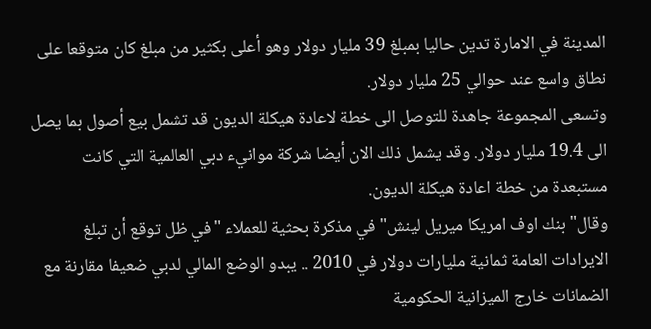المدينة في الامارة تدين حاليا بمبلغ 39 مليار دولار وهو أعلى بكثير من مبلغ كان متوقعا على نطاق واسع عند حوالي 25 مليار دولار.
وتسعى المجموعة جاهدة للتوصل الى خطة لاعادة هيكلة الديون قد تشمل بيع أصول بما يصل الى 19.4 مليار دولار. وقد يشمل ذلك الان أيضا شركة موانيء دبي العالمية التي كانت مستبعدة من خطة اعادة هيكلة الديون.
وقال" بنك اوف امريكا ميريل لينش" في مذكرة بحثية للعملاء "في ظل توقع أن تبلغ الايرادات العامة ثمانية مليارات دولار في 2010 .. يبدو الوضع المالي لدبي ضعيفا مقارنة مع الضمانات خارج الميزانية الحكومية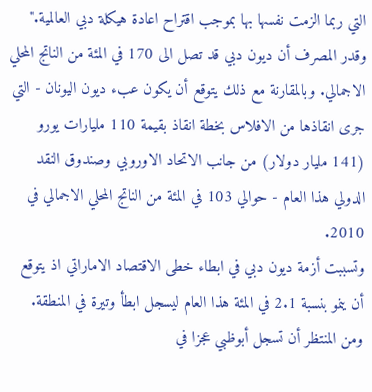التي ربما الزمت نفسها بها بموجب اقتراح اعادة هيكلة دبي العالمية."
وقدر المصرف أن ديون دبي قد تصل الى 170 في المئة من الناتج المحلي الاجمالي. وبالمقارنة مع ذلك يتوقع أن يكون عبء ديون اليونان - التي جرى انقاذها من الافلاس بخطة انقاذ بقيمة 110 مليارات يورو (141 مليار دولار) من جانب الاتحاد الاوروبي وصندوق النقد الدولي هذا العام - حوالي 103 في المئة من الناتج المحلي الاجمالي في 2010.
وتسببت أزمة ديون دبي في ابطاء خطى الاقتصاد الاماراتي اذ يتوقع أن ينمو بنسبة 2.1 في المئة هذا العام ليسجل ابطأ وتيرة في المنطقة. ومن المنتظر أن تسجل أبوظبي عجزا في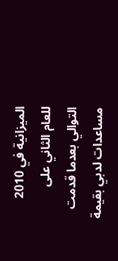الميزانية في 2010 للعام الثاني على التوالي بعدما قدمت مساعدات لدبي بقيمة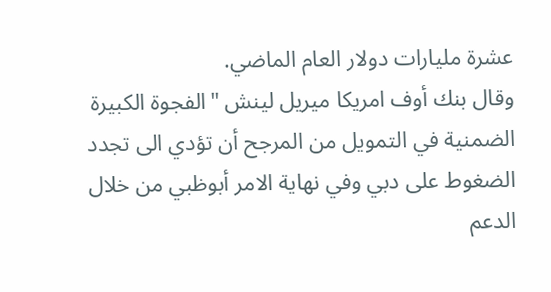عشرة مليارات دولار العام الماضي.
وقال بنك أوف امريكا ميريل لينش "الفجوة الكبيرة الضمنية في التمويل من المرجح أن تؤدي الى تجدد الضغوط على دبي وفي نهاية الامر أبوظبي من خلال الدعم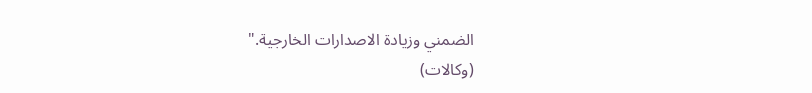الضمني وزيادة الاصدارات الخارجية."
(وكالات)